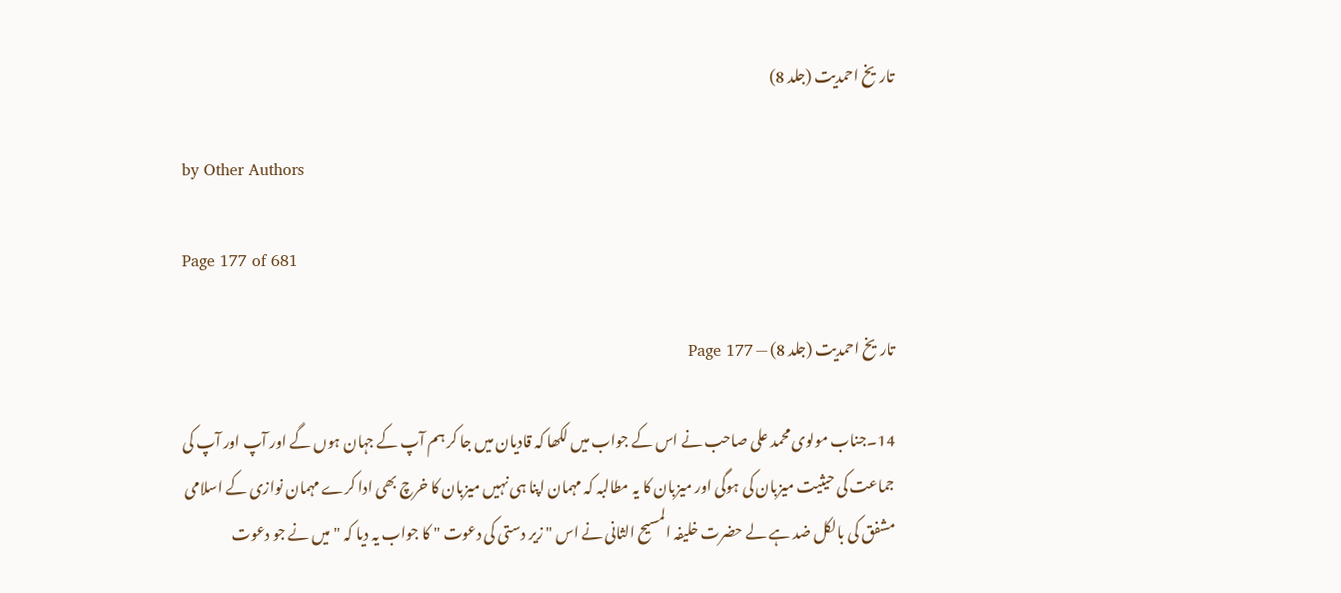تاریخ احمدیت (جلد 8)

by Other Authors

Page 177 of 681

تاریخ احمدیت (جلد 8) — Page 177

14۔جناب مولوی محمد علی صاحب نے اس کے جواب میں لکھا کہ قادیان میں جا کر ہم آپ کے جہان ہوں گے اور آپ اور آپ کی جماعت کی حیثیت میزبان کی ہوگی اور میزبان کا یہ مطالبہ کہ مہمان اپنا ہی نہیں میزبان کا خرچ بھی ادا کرے مہمان نوازی کے اسلامی مشفق کی بالکل ضد ہے لے حضرت خلیفہ المسیح الثانی نے اس " زیر دستی کی دعوت " کا جواب یہ دیا کہ " میں نے جو دعوت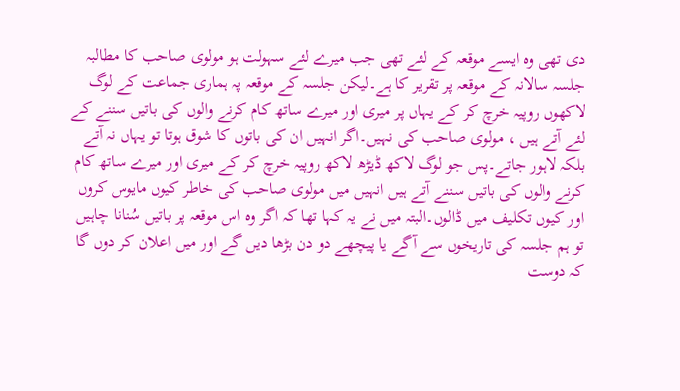دی تھی وہ ایسے موقعہ کے لئے تھی جب میرے لئے سہولت ہو مولوی صاحب کا مطالبہ جلسہ سالانہ کے موقعہ پر تقریر کا ہے۔لیکن جلسہ کے موقعہ پہ ہماری جماعت کے لوگ لاکھوں روپیہ خرچ کر کے یہاں پر میری اور میرے ساتھ کام کرنے والوں کی باتیں سننے کے لئے آتے ہیں ، مولوی صاحب کی نہیں۔اگر انہیں ان کی باتوں کا شوق ہوتا تو یہاں نہ آتے بلکہ لاہور جاتے۔پس جو لوگ لاکھ ڈیڑھ لاکھ روپیہ خرچ کر کے میری اور میرے ساتھ کام کرنے والوں کی باتیں سننے آتے ہیں انہیں میں مولوی صاحب کی خاطر کیوں مایوس کروں اور کیوں تکلیف میں ڈالوں۔البتہ میں نے یہ کہا تھا کہ اگر وہ اس موقعہ پر باتیں سُنانا چاہیں تو ہم جلسہ کی تاریخوں سے آگے یا پیچھے دو دن بڑھا دیں گے اور میں اعلان کر دوں گا کہ دوست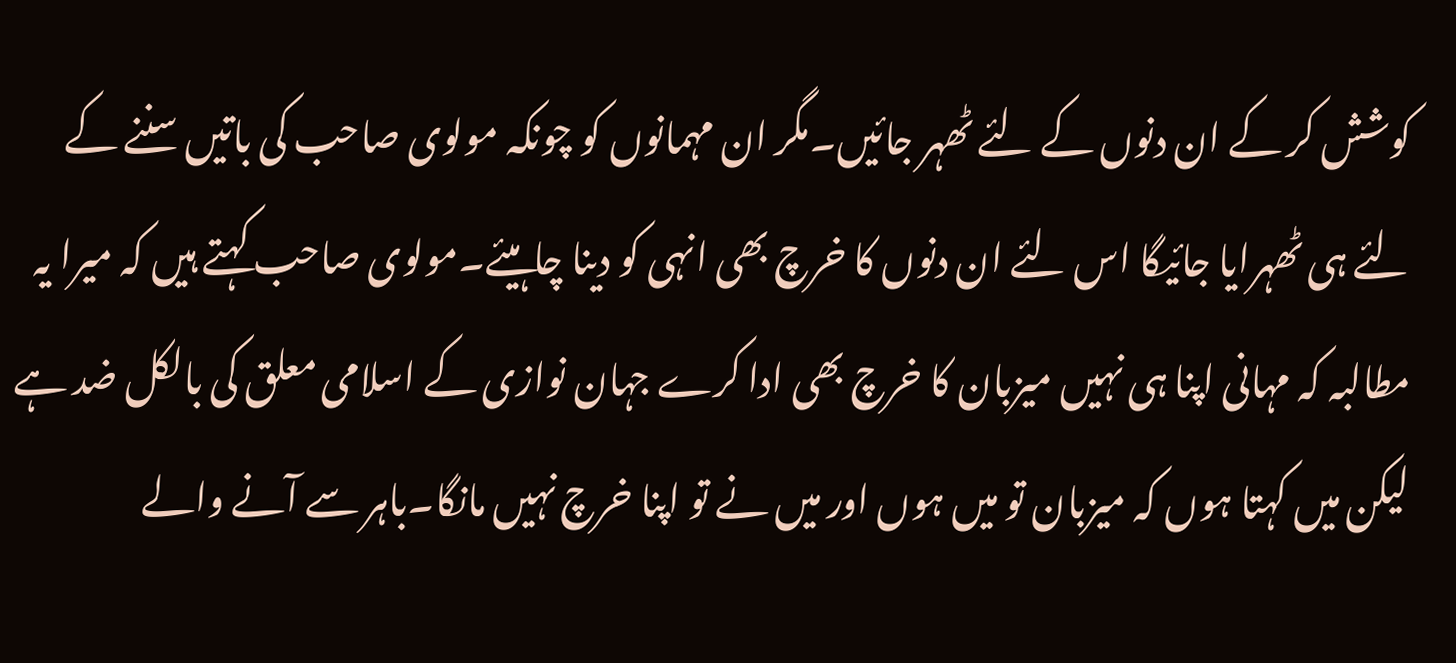کوشش کر کے ان دنوں کے لئے ٹھہر جائیں۔مگر ان مہمانوں کو چونکہ مولوی صاحب کی باتیں سننے کے لئے ہی ٹھہرایا جائیگا اس لئے ان دنوں کا خرچ بھی انہی کو دینا چاہیئے۔مولوی صاحب کہتے ہیں کہ میرا یہ مطالبہ کہ مہانی اپنا ہی نہیں میزبان کا خرچ بھی ادا کرے جہان نوازی کے اسلامی معلق کی بالکل ضد ہے لیکن میں کہتا ہوں کہ میزبان تو میں ہوں اور میں نے تو اپنا خرچ نہیں مانگا۔باہر سے آنے والے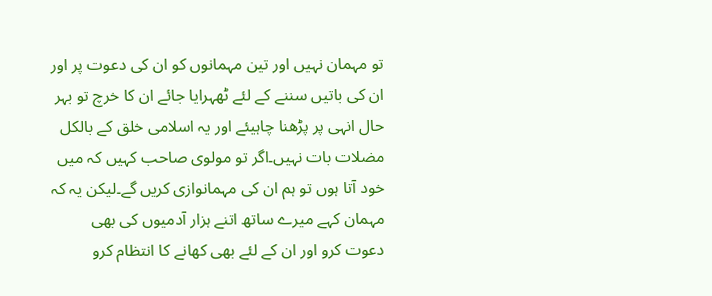تو مہمان نہیں اور تین مہمانوں کو ان کی دعوت پر اور ان کی باتیں سننے کے لئے ٹھہرایا جائے ان کا خرچ تو بہر حال انہی پر پڑھنا چاہیئے اور یہ اسلامی خلق کے بالکل مضلات بات نہیں۔اگر تو مولوی صاحب کہیں کہ میں خود آتا ہوں تو ہم ان کی مہمانوازی کریں گے۔لیکن یہ کہ مہمان کہے میرے ساتھ اتنے ہزار آدمیوں کی بھی دعوت کرو اور ان کے لئے بھی کھانے کا انتظام کرو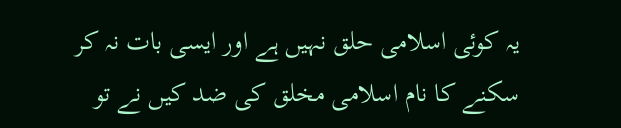یہ کوئی اسلامی حلق نہیں ہے اور ایسی بات نہ کر سکنے کا نام اسلامی مخلق کی ضد کیں نے تو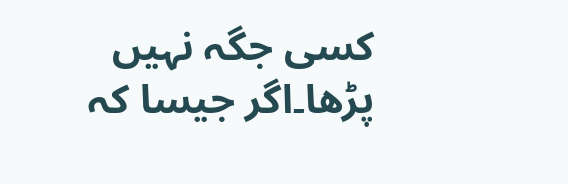کسی جگہ نہیں پڑھا۔اگر جیسا کہ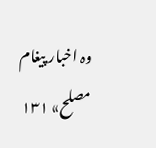وہ اخبار پیغام مصلح» ۱۳۱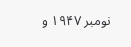نومبر ۱۹۴۷ و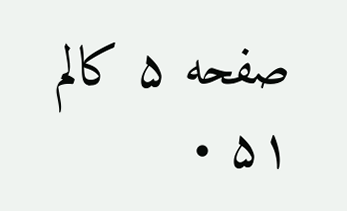صفحه ۵ کالم ۵۱ •